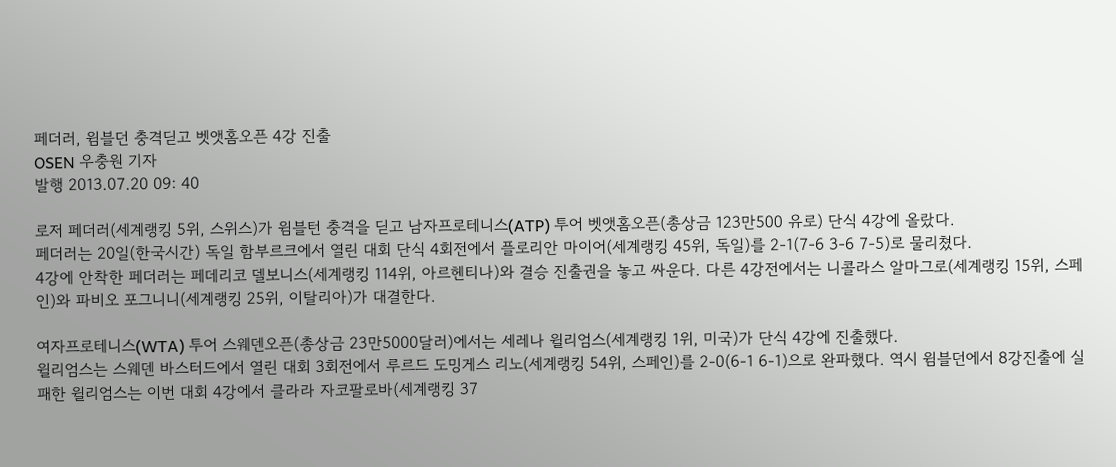페더러, 윔블던 충격딛고 벳앳홈오픈 4강 진출
OSEN 우충원 기자
발행 2013.07.20 09: 40

로저 페더러(세계랭킹 5위, 스위스)가 윔블턴 충격을 딛고 남자프로테니스(ATP) 투어 벳앳홈오픈(총상금 123만500 유로) 단식 4강에 올랐다.
페더러는 20일(한국시간) 독일 함부르크에서 열린 대회 단식 4회전에서 플로리안 마이어(세계랭킹 45위, 독일)를 2-1(7-6 3-6 7-5)로 물리쳤다.
4강에 안착한 페더러는 페데리코 델보니스(세계랭킹 114위, 아르헨티나)와 결승 진출권을 놓고 싸운다. 다른 4강전에서는 니콜라스 알마그로(세계랭킹 15위, 스페인)와 파비오 포그니니(세계랭킹 25위, 이탈리아)가 대결한다.

여자프로테니스(WTA) 투어 스웨덴오픈(총상금 23만5000달러)에서는 세레나 윌리엄스(세계랭킹 1위, 미국)가 단식 4강에 진출했다.
윌리엄스는 스웨덴 바스터드에서 열린 대회 3회전에서 루르드 도밍게스 리노(세계랭킹 54위, 스페인)를 2-0(6-1 6-1)으로 완파했다. 역시 윔블던에서 8강진출에 실패한 윌리엄스는 이번 대회 4강에서 클라라 자코팔로바(세계랭킹 37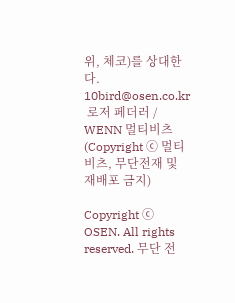위, 체코)를 상대한다.
10bird@osen.co.kr
 로저 페더러 / WENN 멀티비츠 (Copyright ⓒ 멀티비츠, 무단전재 및 재배포 금지)

Copyright ⓒ OSEN. All rights reserved. 무단 전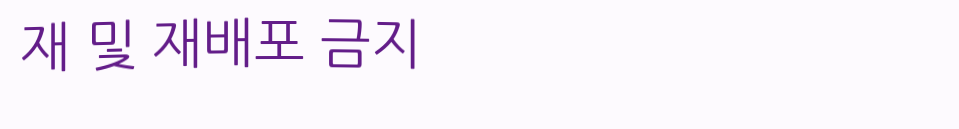재 및 재배포 금지